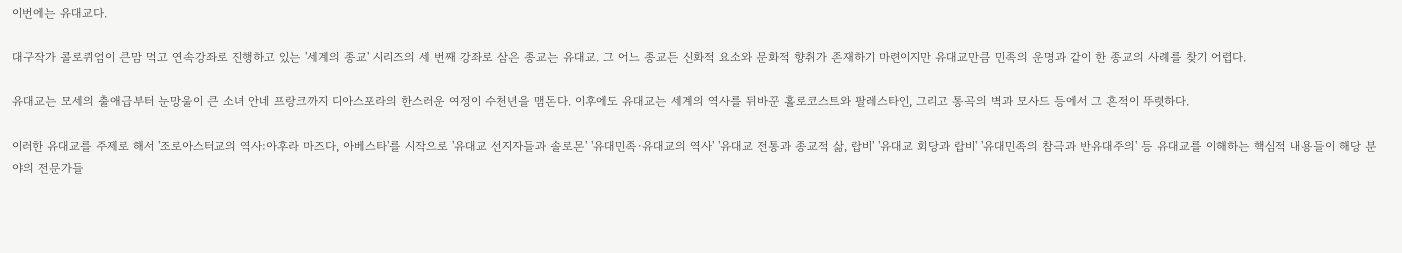이번에는 유대교다.

대구작가 콜로퀴엄이 큰맘 먹고 연속강좌로 진행하고 있는 '세계의 종교' 시리즈의 세 번째 강좌로 삼은 종교는 유대교. 그 어느 종교든 신화적 요소와 문화적 향취가 존재하기 마련이지만 유대교만큼 민족의 운명과 같이 한 종교의 사례를 찾기 어렵다.

유대교는 모세의 출애급부터 눈망울이 큰 소녀 안네 프랑크까지 디아스포라의 한스러운 여정이 수천년을 맴돈다. 이후에도 유대교는 세계의 역사를 뒤바꾼 홀로코스트와 팔레스타인, 그리고 통곡의 벽과 모사드 등에서 그 흔적이 뚜렷하다.

이러한 유대교를 주제로 해서 '조로아스터교의 역사:아후라 마즈다, 아베스타'를 시작으로 '유대교 선지자들과 솔로몬' '유대민족·유대교의 역사' '유대교 전통과 종교적 삶, 랍비' '유대교 회당과 랍비' '유대민족의 참극과 반유대주의' 등 유대교를 이해하는 핵심적 내용들이 해당 분야의 전문가들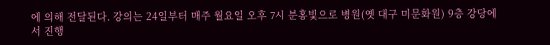에 의해 전달된다. 강의는 24일부터 매주 월요일 오후 7시 분홍빛으로 병원(옛 대구 미문화원) 9층 강당에서 진행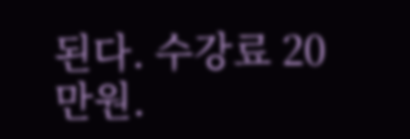된다. 수강료 20만원.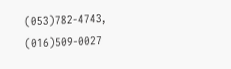(053)782-4743, (016)509-0027